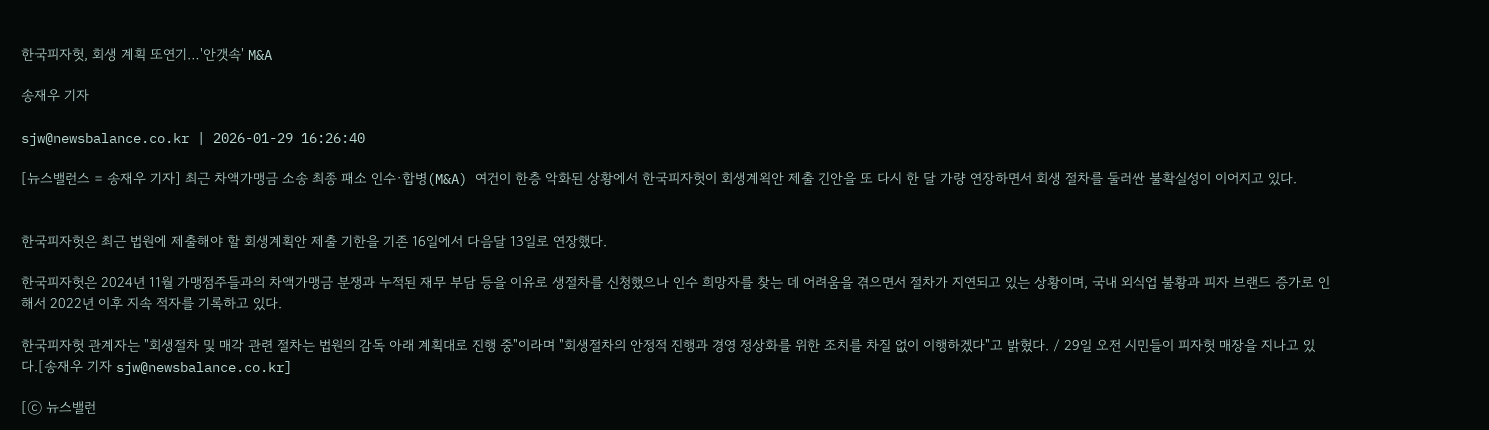한국피자헛, 회생 계획 또연기…'안갯속' M&A

송재우 기자

sjw@newsbalance.co.kr | 2026-01-29 16:26:40

[뉴스밸런스 = 송재우 기자] 최근 차액가맹금 소송 최종 패소 인수·합병(M&A) 여건이 한층 악화된 상황에서 한국피자헛이 회생계왹안 제출 긴안을 또 다시 한 달 가량 연장하면서 회생 절차를 둘러싼 불확실성이 이어지고 있다.


한국피자헛은 최근 법원에 제출해야 할 회생계획안 제출 기한을 기존 16일에서 다음달 13일로 연장했다.

한국피자헛은 2024년 11월 가맹점주들과의 차액가맹금 분쟁과 누적된 재무 부담 등을 이유로 생절차를 신청했으나 인수 희망자를 찾는 데 어려움을 겪으면서 절차가 지연되고 있는 상황이며, 국내 외식업 불황과 피자 브랜드 증가로 인해서 2022년 이후 지속 적자를 기록하고 있다.

한국피자헛 관계자는 "회생절차 및 매각 관련 절차는 법원의 감독 아래 계획대로 진행 중"이라며 "회생절차의 안정적 진행과 경영 정상화를 위한 조치를 차질 없이 이행하겠다"고 밝혔다. / 29일 오전 시민들이 피자헛 매장을 지나고 있다.[송재우 기자 sjw@newsbalance.co.kr]

[ⓒ 뉴스밸런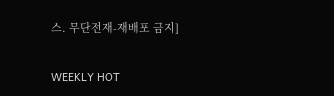스. 무단전재-재배포 금지]

WEEKLY HOT